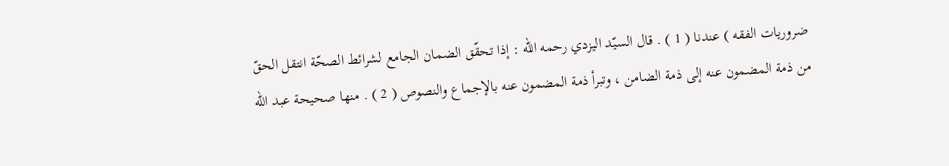ضروريات الفقه ) عندنا ( 1 ) . قال السيّد اليزدي رحمه الله : إذا تحقّق الضمان الجامع لشرائط الصحّة انتقل الحقّ من ذمة المضمون عنه إلى ذمة الضامن ، وتبرأ ذمة المضمون عنه بالإجماع والنصوص ( 2 ) . منها صحيحة عبد الله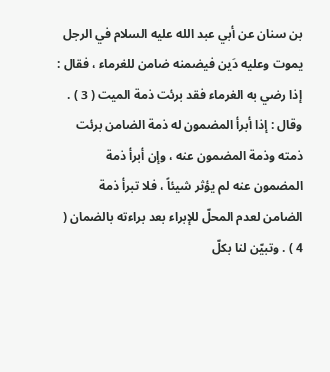بن سنان عن أبي عبد الله عليه السلام في الرجل يموت وعليه دَين فيضمنه ضامن للغرماء ، فقال : إذا رضي به الغرماء فقد برئت ذمة الميت ( 3 ) . وقال : إذا أبرأ المضمون له ذمة الضامن برئت ذمته وذمة المضمون عنه ، وإن أبرأ ذمة المضمون عنه لم يؤثر شيئاً ، فلا تبرأ ذمة الضامن لعدم المحلّ للإبراء بعد براءته بالضمان ( 4 ) . وتبيّن لنا بكلّ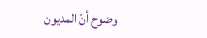وضوح أنّ المديون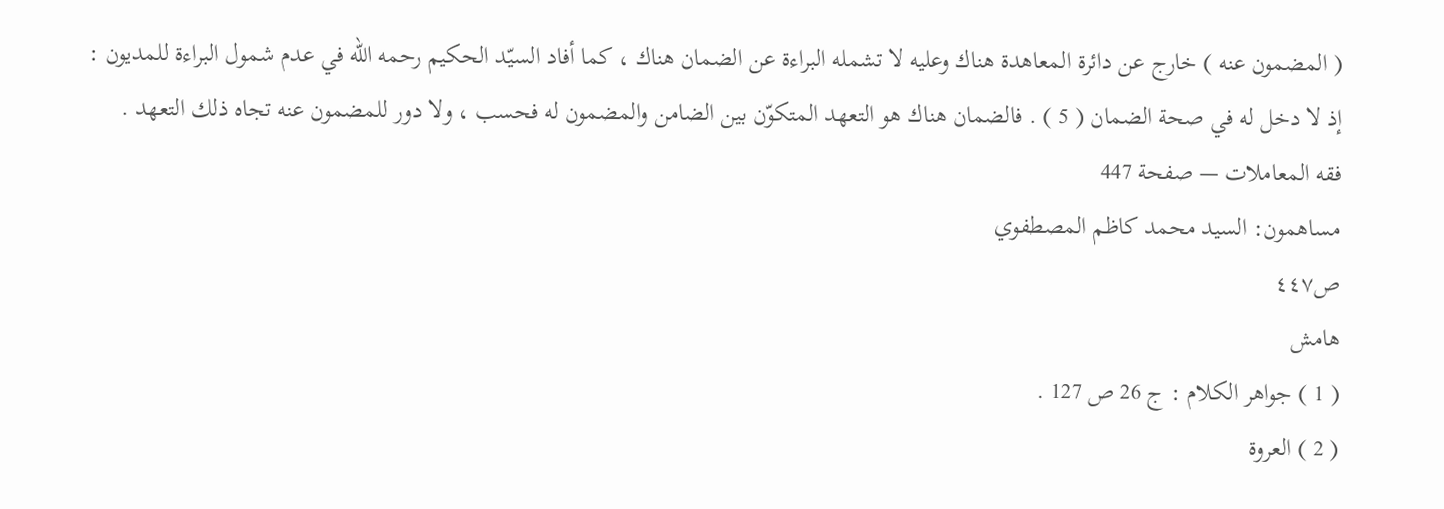( المضمون عنه ) خارج عن دائرة المعاهدة هناك وعليه لا تشمله البراءة عن الضمان هناك ، كما أفاد السيّد الحكيم رحمه الله في عدم شمول البراءة للمديون : إذ لا دخل له في صحة الضمان ( 5 ) . فالضمان هناك هو التعهد المتكوّن بين الضامن والمضمون له فحسب ، ولا دور للمضمون عنه تجاه ذلك التعهد .
فقه المعاملات — صفحة 447
مساهمون: السيد محمد كاظم المصطفوي
ص٤٤٧
هامش
( 1 ) جواهر الكلام : ج 26 ص 127 .
( 2 ) العروة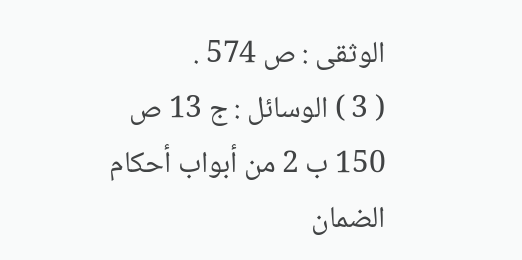الوثقى : ص 574 .
( 3 ) الوسائل : ج 13 ص 150 ب 2 من أبواب أحكام الضمان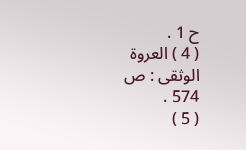ح 1 .
( 4 ) العروة الوثقى : ص 574 .
( 5 )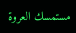مستمسك العروة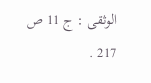الوثقى : ج 11 ص 217 .